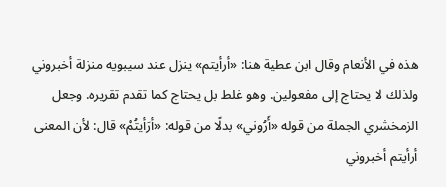هذه في الأنعام وقال ابن عطية هنا: «أرأيتم» ينزل عند سيبويه منزلة أخبروني ولذلك لا يحتاج إلى مفعولين. وهو غلط بل يحتاج كما تقدم تقريره. وجعل الزمخشري الجملة من قوله «أَرُوني» بدلًا من قوله: «أرَأيتُمْ» قال: لأن المعنى أرأيتم أخبروني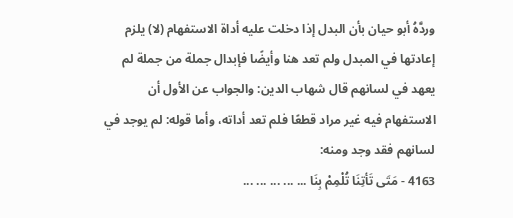وردَّهُ أبو حيان بأن البدل إذا دخلت عليه أداة الاستفهام (لا) يلزم إعادتها في المبدل ولم تعد هنا وأيضًا فإبدال جملة من جملة لم يعهد في لسانهم قال شهاب الدين: والجواب عن الأول أن الاستفهام فيه غير مراد قطعًا فلم تعد أداته، وأما قوله: لم يوجد في لسانهم فقد وجد ومنه:
4163 - مَتَى تَأتِنَا تُلْمِمْ بِنَا ... ... ... ... ...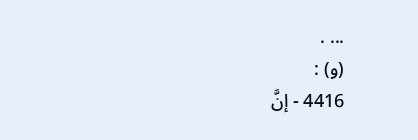... .
(و) :
4416 - إنَّ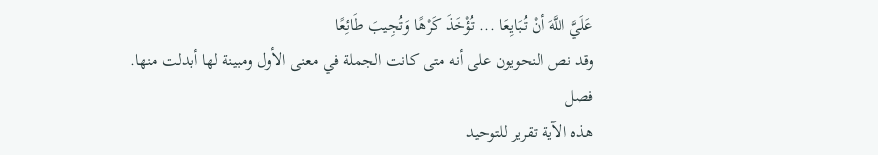عَلَيَّ اللَّهَ أنْ تُبَايِعَا ... تُؤْخَذَ كَرْهًا وَتُجِيبَ طَائِعًا
وقد نص النحويون على أنه متى كانت الجملة في معنى الأول ومبينة لها أبدلت منها.
فصل
هذه الآية تقرير للتوحيد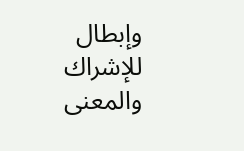وإبطال للإشراك والمعنى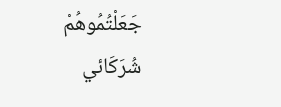جَعَلْتُمُوهُمْ شُرَكَائي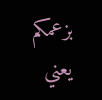بزعمكم يعني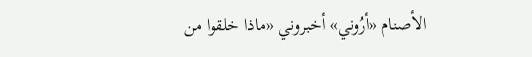الأصنام «أرُوني» أخبروني «ماذا خلقوا من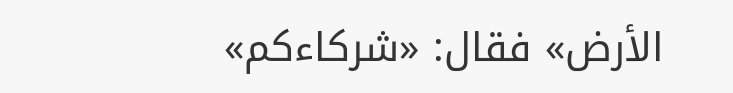الأرض» فقال: «شركاءكم»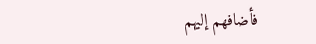فأضافهم إليهم